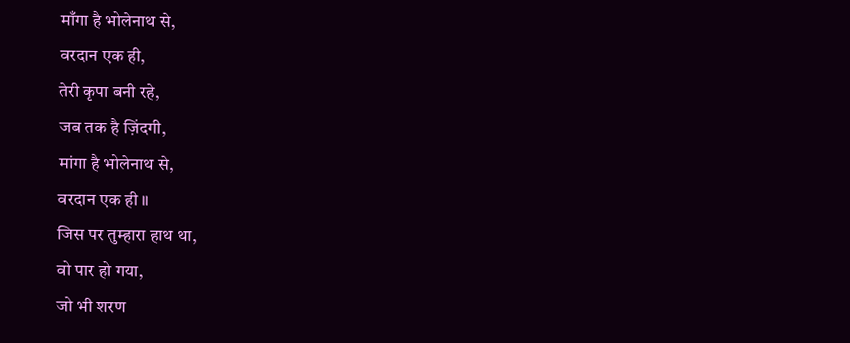माँगा है भोलेनाथ से,
वरदान एक ही,
तेरी कृपा बनी रहे,
जब तक है ज़िंदगी,
मांगा है भोलेनाथ से,
वरदान एक ही ॥
जिस पर तुम्हारा हाथ था,
वो पार हो गया,
जो भी शरण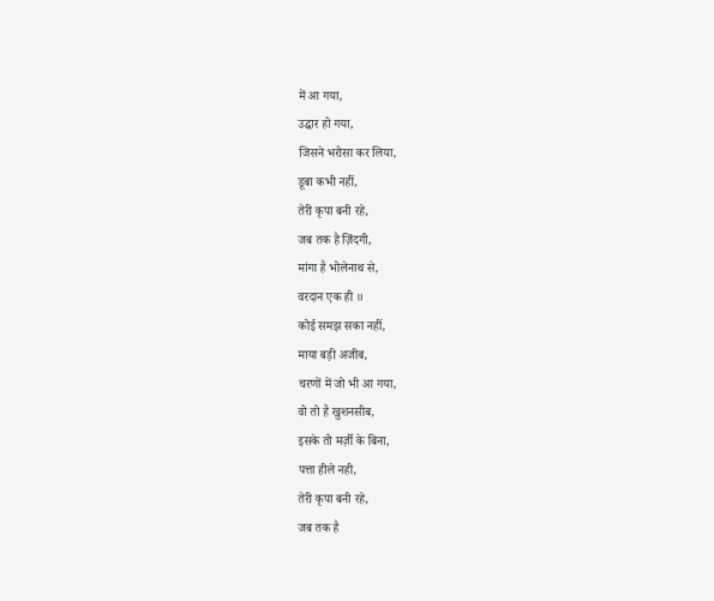में आ गया,
उद्धार हो गया,
जिसने भरोसा कर लिया,
डूबा कभी नहीं,
तेरी कृपा बनी रहे,
जब तक है ज़िंदगी,
मांगा है भोलेनाथ से,
वरदान एक ही ॥
कोई समझ सका नहीं,
माया बड़ी अजीब,
चरणों में जो भी आ गया,
वो तो है खुशनसीब,
इसके तो मर्ज़ी के बिना,
पत्ता हीले नही,
तेरी कृपा बनी रहे,
जब तक है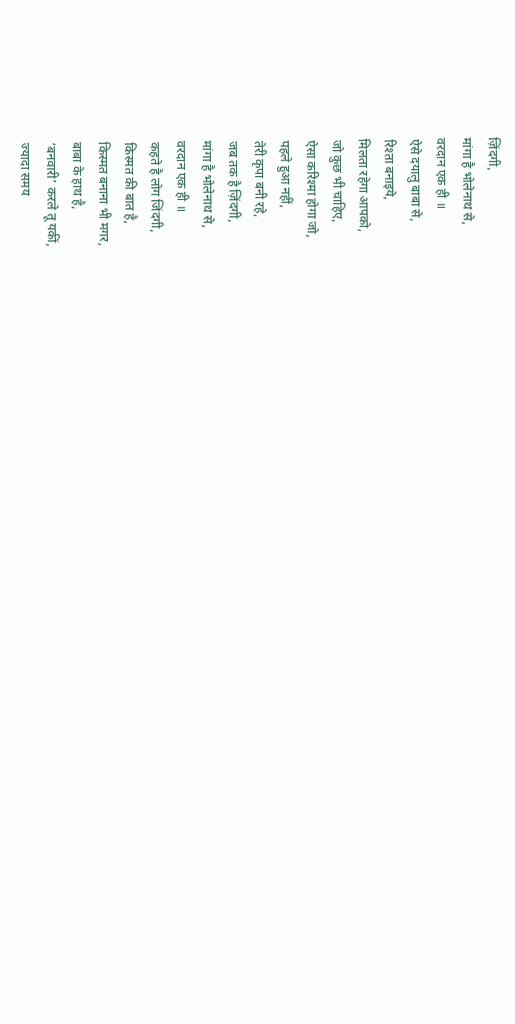ज़िंदगी,
मांगा है भोलेनाथ से,
वरदान एक ही ॥
ऐसे दयालु बाबा से,
रिश्ता बनाइये,
मिलता रहेगा आपको,
जो कुछ भी चाहिए,
ऐसा करिश्मा होगा जो,
पहले हुआ नहीं,
तेरी कृपा बनी रहे,
जब तक है ज़िंदगी,
मांगा है भोलेनाथ से,
वरदान एक ही ॥
कहते है लोग जिंदगी,
किस्मत की बात है,
किस्मत बनाना भी मगर,
बाबा के हाथ है,
‘बनवारी’ करले तू यकीं,
ज्यादा समय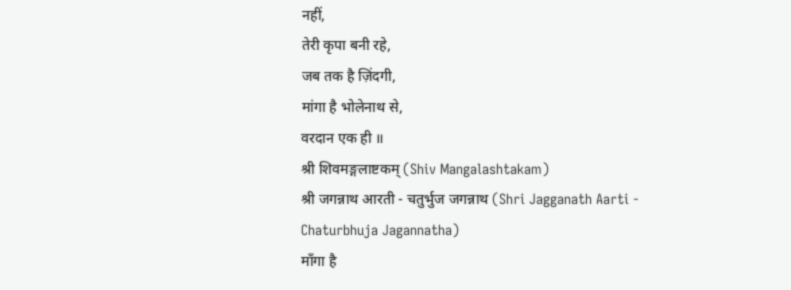नहीं,
तेरी कृपा बनी रहे,
जब तक है ज़िंदगी,
मांगा है भोलेनाथ से,
वरदान एक ही ॥
श्री शिवमङ्गलाष्टकम् (Shiv Mangalashtakam)
श्री जगन्नाथ आरती - चतुर्भुज जगन्नाथ (Shri Jagganath Aarti - Chaturbhuja Jagannatha)
माँगा है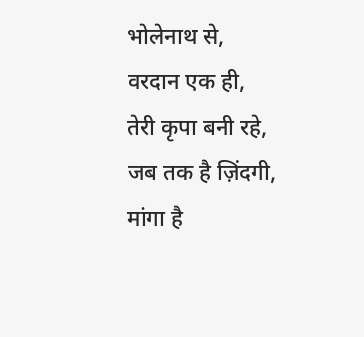भोलेनाथ से,
वरदान एक ही,
तेरी कृपा बनी रहे,
जब तक है ज़िंदगी,
मांगा है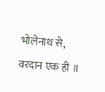भोलेनाथ से,
वरदान एक ही ॥